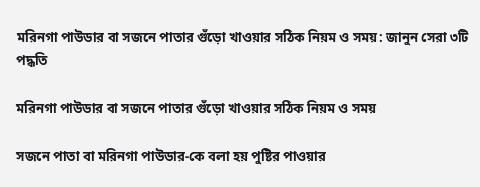মরিনগা পাউডার বা সজনে পাতার গুঁড়ো খাওয়ার সঠিক নিয়ম ও সময়: জানুন সেরা ৩টি পদ্ধতি

মরিনগা পাউডার বা সজনে পাতার গুঁড়ো খাওয়ার সঠিক নিয়ম ও সময়

সজনে পাতা বা মরিনগা পাউডার-কে বলা হয় পুষ্টির পাওয়ার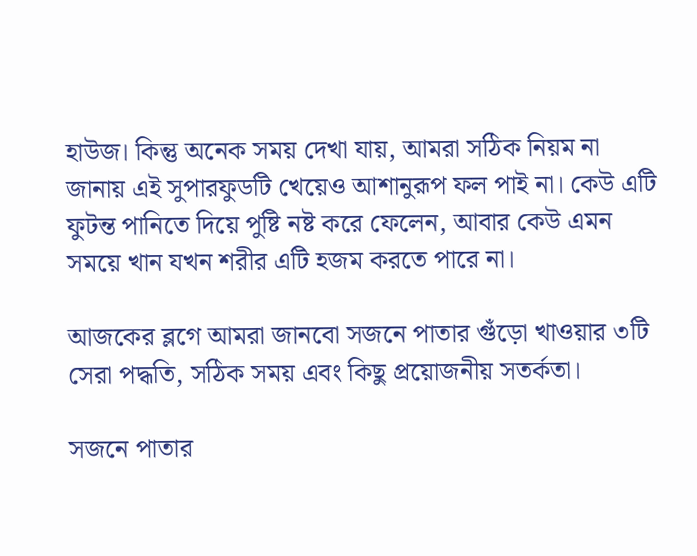হাউজ। কিন্তু অনেক সময় দেখা যায়, আমরা সঠিক নিয়ম না জানায় এই সুপারফুডটি খেয়েও আশানুরূপ ফল পাই না। কেউ এটি ফুটন্ত পানিতে দিয়ে পুষ্টি নষ্ট করে ফেলেন, আবার কেউ এমন সময়ে খান যখন শরীর এটি হজম করতে পারে না।

আজকের ব্লগে আমরা জানবো সজনে পাতার গুঁড়ো খাওয়ার ৩টি সেরা পদ্ধতি, সঠিক সময় এবং কিছু প্রয়োজনীয় সতর্কতা।

সজনে পাতার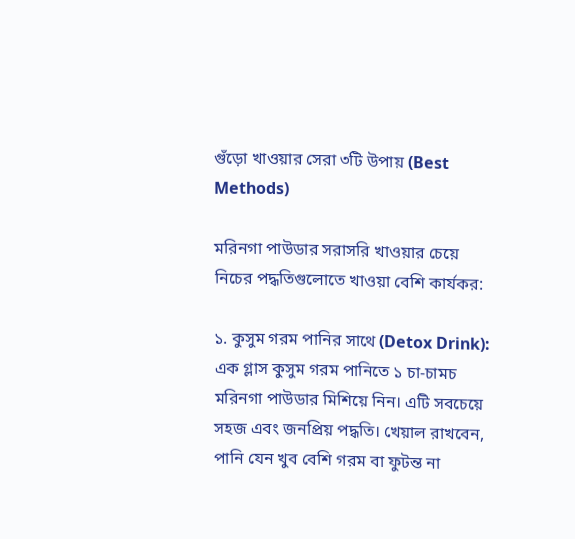গুঁড়ো খাওয়ার সেরা ৩টি উপায় (Best Methods)

মরিনগা পাউডার সরাসরি খাওয়ার চেয়ে নিচের পদ্ধতিগুলোতে খাওয়া বেশি কার্যকর:

১. কুসুম গরম পানির সাথে (Detox Drink): এক গ্লাস কুসুম গরম পানিতে ১ চা-চামচ মরিনগা পাউডার মিশিয়ে নিন। এটি সবচেয়ে সহজ এবং জনপ্রিয় পদ্ধতি। খেয়াল রাখবেন, পানি যেন খুব বেশি গরম বা ফুটন্ত না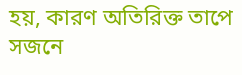হয়, কারণ অতিরিক্ত তাপে সজনে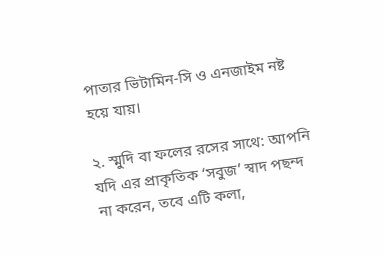পাতার ভিটামিন-সি ও এনজাইম নষ্ট হয়ে যায়।

২. স্মুদি বা ফলের রসের সাথে: আপনি যদি এর প্রাকৃতিক ‘সবুজ’ স্বাদ পছন্দ না করেন, তবে এটি কলা,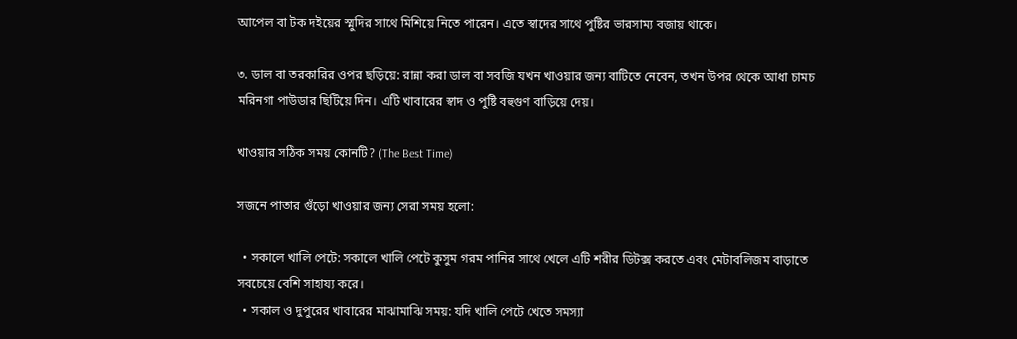আপেল বা টক দইয়ের স্মুদির সাথে মিশিয়ে নিতে পারেন। এতে স্বাদের সাথে পুষ্টির ভারসাম্য বজায় থাকে।

৩. ডাল বা তরকারির ওপর ছড়িয়ে: রান্না করা ডাল বা সবজি যখন খাওয়ার জন্য বাটিতে নেবেন, তখন উপর থেকে আধা চামচ মরিনগা পাউডার ছিটিয়ে দিন। এটি খাবারের স্বাদ ও পুষ্টি বহুগুণ বাড়িয়ে দেয়।

খাওয়ার সঠিক সময় কোনটি? (The Best Time)

সজনে পাতার গুঁড়ো খাওয়ার জন্য সেরা সময় হলো:

  • সকালে খালি পেটে: সকালে খালি পেটে কুসুম গরম পানির সাথে খেলে এটি শরীর ডিটক্স করতে এবং মেটাবলিজম বাড়াতে সবচেয়ে বেশি সাহায্য করে।
  • সকাল ও দুপুরের খাবারের মাঝামাঝি সময়: যদি খালি পেটে খেতে সমস্যা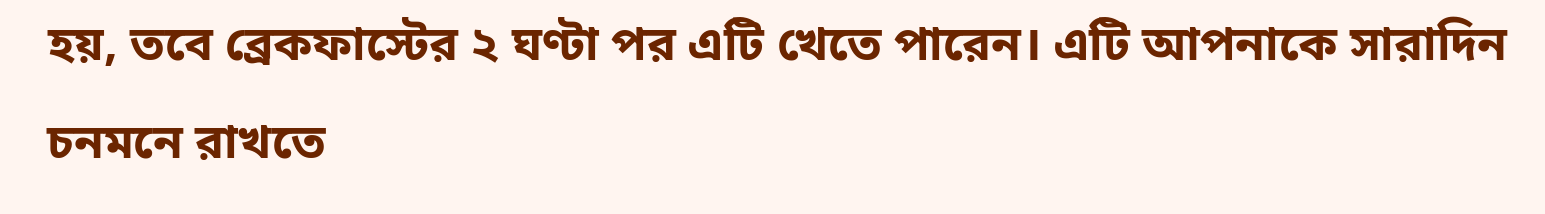হয়, তবে ব্রেকফাস্টের ২ ঘণ্টা পর এটি খেতে পারেন। এটি আপনাকে সারাদিন চনমনে রাখতে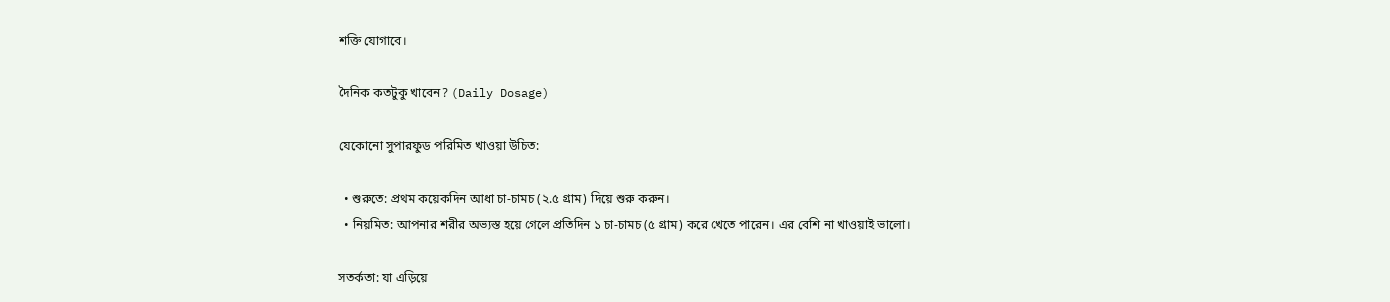শক্তি যোগাবে।

দৈনিক কতটুকু খাবেন? (Daily Dosage)

যেকোনো সুপারফুড পরিমিত খাওয়া উচিত:

  • শুরুতে: প্রথম কয়েকদিন আধা চা-চামচ (২.৫ গ্রাম) দিয়ে শুরু করুন।
  • নিয়মিত: আপনার শরীর অভ্যস্ত হয়ে গেলে প্রতিদিন ১ চা-চামচ (৫ গ্রাম) করে খেতে পারেন। এর বেশি না খাওয়াই ভালো।

সতর্কতা: যা এড়িয়ে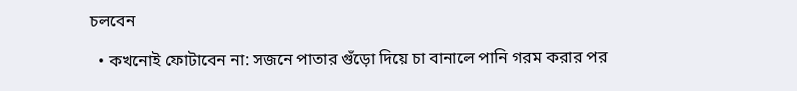চলবেন

  • কখনোই ফোটাবেন না: সজনে পাতার গুঁড়ো দিয়ে চা বানালে পানি গরম করার পর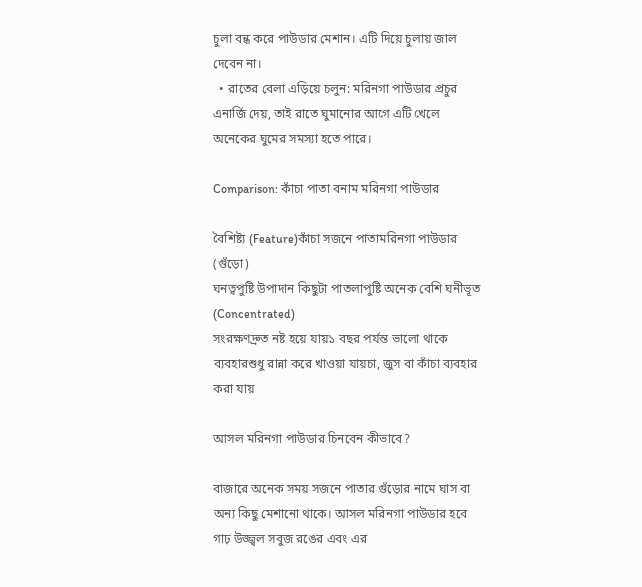চুলা বন্ধ করে পাউডার মেশান। এটি দিয়ে চুলায় জাল দেবেন না।
  • রাতের বেলা এড়িয়ে চলুন: মরিনগা পাউডার প্রচুর এনার্জি দেয়, তাই রাতে ঘুমানোর আগে এটি খেলে অনেকের ঘুমের সমস্যা হতে পারে।

Comparison: কাঁচা পাতা বনাম মরিনগা পাউডার

বৈশিষ্ট্য (Feature)কাঁচা সজনে পাতামরিনগা পাউডার (গুঁড়ো)
ঘনত্বপুষ্টি উপাদান কিছুটা পাতলাপুষ্টি অনেক বেশি ঘনীভূত (Concentrated)
সংরক্ষণদ্রুত নষ্ট হয়ে যায়১ বছর পর্যন্ত ভালো থাকে
ব্যবহারশুধু রান্না করে খাওয়া যায়চা, জুস বা কাঁচা ব্যবহার করা যায়

আসল মরিনগা পাউডার চিনবেন কীভাবে?

বাজারে অনেক সময় সজনে পাতার গুঁড়োর নামে ঘাস বা অন্য কিছু মেশানো থাকে। আসল মরিনগা পাউডার হবে গাঢ় উজ্জ্বল সবুজ রঙের এবং এর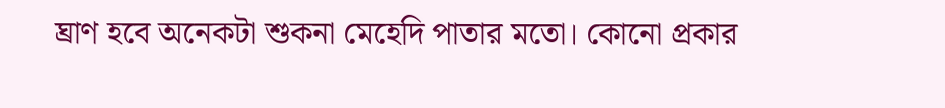ঘ্রাণ হবে অনেকটা শুকনা মেহেদি পাতার মতো। কোনো প্রকার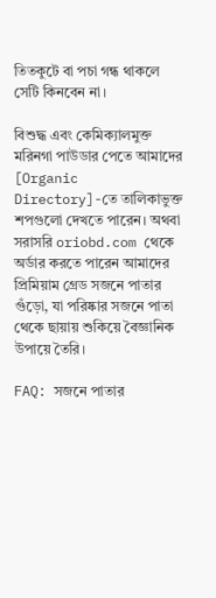তিতকুটে বা পচা গন্ধ থাকলে সেটি কিনবেন না।

বিশুদ্ধ এবং কেমিক্যালমুক্ত মরিনগা পাউডার পেতে আমাদের [Organic Directory]-তে তালিকাভুক্ত শপগুলো দেখতে পারেন। অথবা সরাসরি oriobd.com থেকে অর্ডার করতে পারেন আমাদের প্রিমিয়াম গ্রেড সজনে পাতার গুঁড়ো, যা পরিষ্কার সজনে পাতা থেকে ছায়ায় শুকিয়ে বৈজ্ঞানিক উপায়ে তৈরি।

FAQ: সজনে পাতার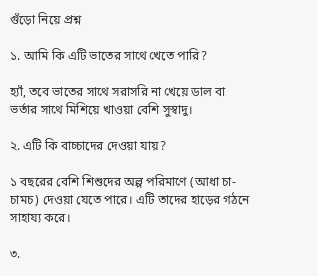গুঁড়ো নিয়ে প্রশ্ন

১. আমি কি এটি ভাতের সাথে খেতে পারি?

হ্যাঁ, তবে ভাতের সাথে সরাসরি না খেয়ে ডাল বা ভর্তার সাথে মিশিয়ে খাওয়া বেশি সুস্বাদু।

২. এটি কি বাচ্চাদের দেওয়া যায়?

১ বছরের বেশি শিশুদের অল্প পরিমাণে (আধা চা-চামচ) দেওয়া যেতে পারে। এটি তাদের হাড়ের গঠনে সাহায্য করে।

৩.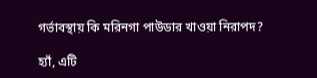গর্ভাবস্থায় কি মরিনগা পাউডার খাওয়া নিরাপদ?

হ্যাঁ, এটি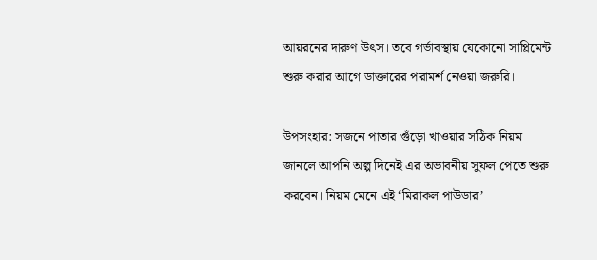আয়রনের দারুণ উৎস। তবে গর্ভাবস্থায় যেকোনো সাপ্লিমেন্ট শুরু করার আগে ডাক্তারের পরামর্শ নেওয়া জরুরি।

উপসংহার: সজনে পাতার গুঁড়ো খাওয়ার সঠিক নিয়ম জানলে আপনি অল্প দিনেই এর অভাবনীয় সুফল পেতে শুরু করবেন। নিয়ম মেনে এই ‘মিরাকল পাউডার’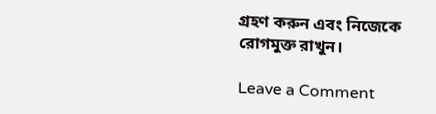গ্রহণ করুন এবং নিজেকে রোগমুক্ত রাখুন।

Leave a Comment